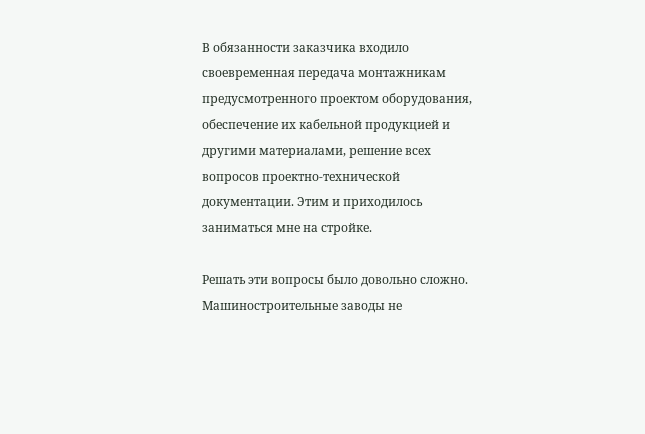В обязанности заказчика входило своевременная передача монтажникам предусмотренного проектом оборудования, обеспечение их кабельной продукцией и другими материалами, решение всех вопросов проектно-технической документации. Этим и приходилось заниматься мне на стройке.

Решать эти вопросы было довольно сложно. Машиностроительные заводы не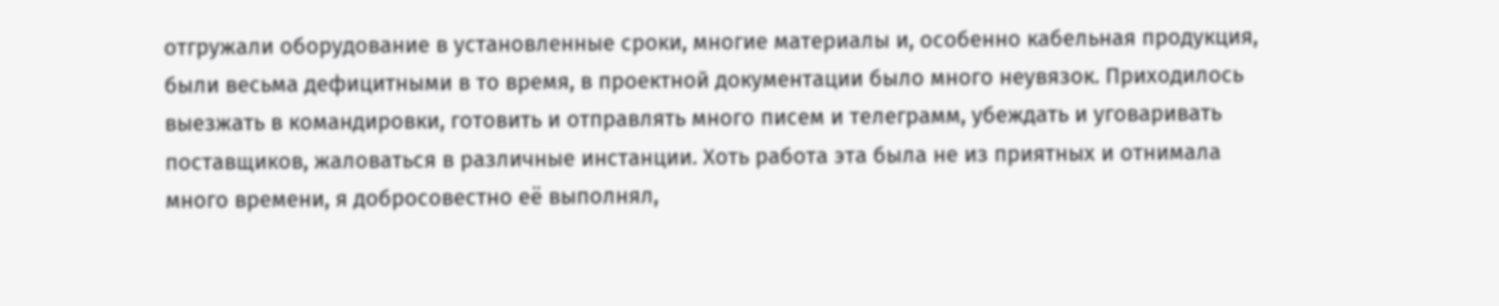отгружали оборудование в установленные сроки, многие материалы и, особенно кабельная продукция, были весьма дефицитными в то время, в проектной документации было много неувязок. Приходилось выезжать в командировки, готовить и отправлять много писем и телеграмм, убеждать и уговаривать поставщиков, жаловаться в различные инстанции. Хоть работа эта была не из приятных и отнимала много времени, я добросовестно её выполнял,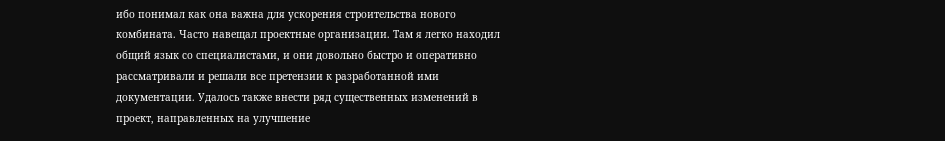ибо понимал как она важна для ускорения строительства нового комбината. Часто навещал проектные организации. Там я легко находил общий язык со специалистами, и они довольно быстро и оперативно рассматривали и решали все претензии к разработанной ими документации. Удалось также внести ряд существенных изменений в проект, направленных на улучшение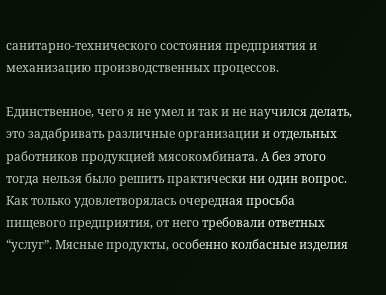санитарно-технического состояния предприятия и механизацию производственных процессов.

Единственное, чего я не умел и так и не научился делать, это задабривать различные организации и отдельных работников продукцией мясокомбината. А без этого тогда нельзя было решить практически ни один вопрос. Как только удовлетворялась очередная просьба пищевого предприятия, от него требовали ответных “услуг”. Мясные продукты, особенно колбасные изделия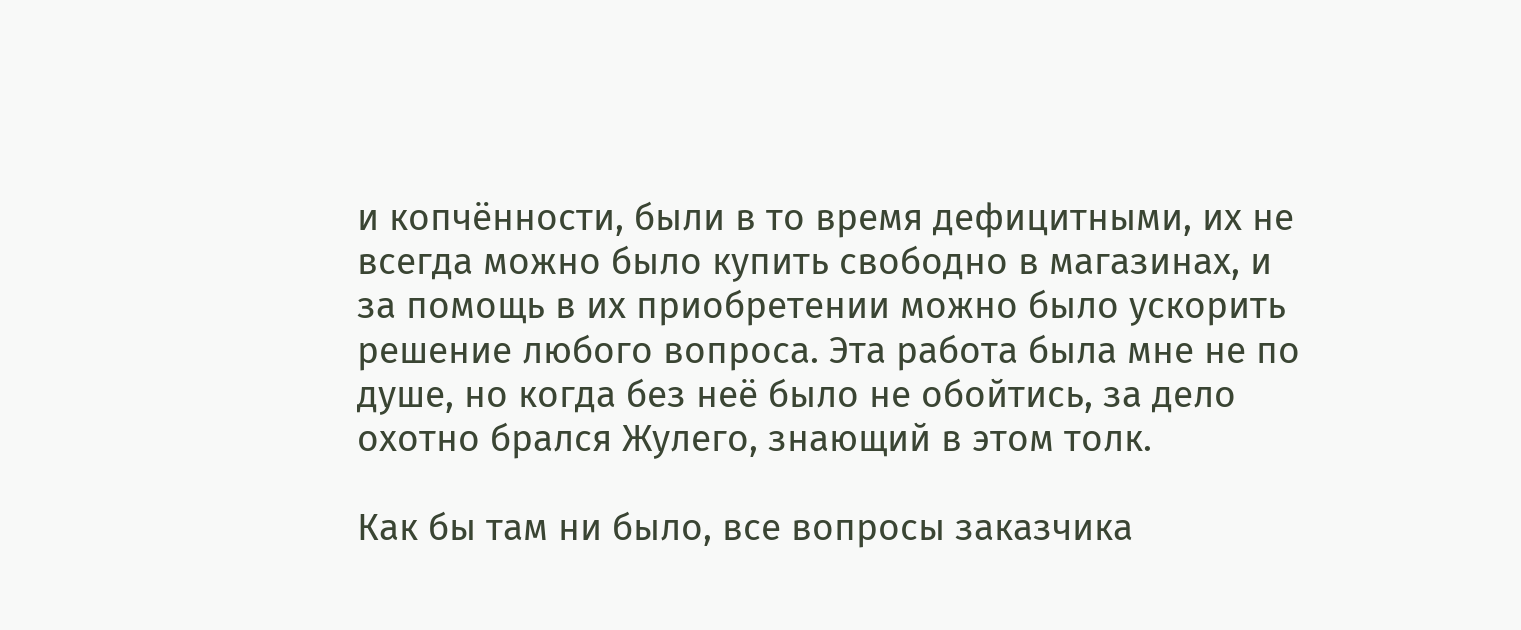и копчённости, были в то время дефицитными, их не всегда можно было купить свободно в магазинах, и за помощь в их приобретении можно было ускорить решение любого вопроса. Эта работа была мне не по душе, но когда без неё было не обойтись, за дело охотно брался Жулего, знающий в этом толк.

Как бы там ни было, все вопросы заказчика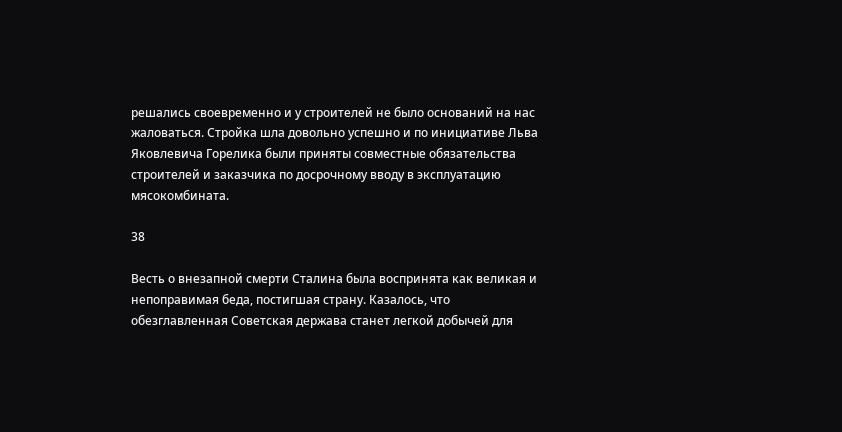решались своевременно и у строителей не было оснований на нас жаловаться. Стройка шла довольно успешно и по инициативе Льва Яковлевича Горелика были приняты совместные обязательства строителей и заказчика по досрочному вводу в эксплуатацию мясокомбината.

38

Весть о внезапной смерти Сталина была воспринята как великая и непоправимая беда, постигшая страну. Казалось, что обезглавленная Советская держава станет легкой добычей для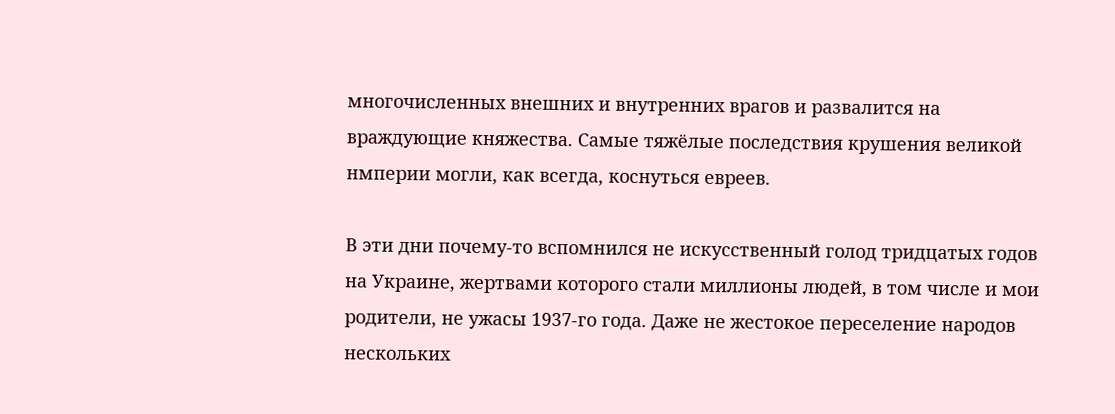многочисленных внешних и внутренних врагов и развалится на враждующие княжества. Самые тяжёлые последствия крушения великой нмперии могли, как всегда, коснуться евреев.

В эти дни почему-то вспомнился не искусственный голод тридцатых годов на Украине, жертвами которого стали миллионы людей, в том числе и мои родители, не ужасы 1937-го года. Даже не жестокое переселение народов нескольких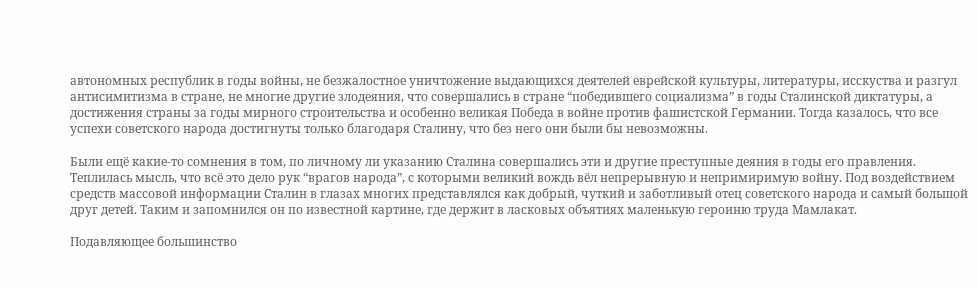автономных республик в годы войны, не безжалостное уничтожение выдающихся деятелей еврейской культуры, литературы, исскуства и разгул антисимитизма в стране, не многие другие злодеяния, что совершались в стране “победившего социализма” в годы Сталинской диктатуры, а достижения страны за годы мирного строительства и особенно великая Победа в войне против фашистской Германии. Тогда казалось, что все успехи советского народа достигнуты только благодаря Сталину, что без него они были бы невозможны.

Были ещё какие-то сомнения в том, по личному ли указанию Сталина совершались эти и другие преступные деяния в годы его правления. Теплилась мысль, что всё это дело рук “врагов народа”, с которыми великий вождь вёл непрерывную и непримиримую войну. Под воздействием средств массовой информации Сталин в глазах многих представлялся как добрый, чуткий и заботливый отец советского народа и самый большой друг детей. Таким и запомнился он по известной картине, где держит в ласковых объятиях маленькую героиню труда Мамлакат.

Подавляющее большинство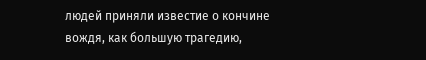людей приняли известие о кончине вождя, как большую трагедию,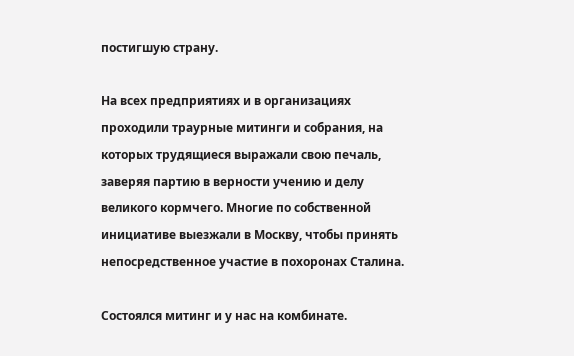постигшую страну.

На всех предприятиях и в организациях проходили траурные митинги и собрания, на которых трудящиеся выражали свою печаль, заверяя партию в верности учению и делу великого кормчего. Многие по собственной инициативе выезжали в Москву, чтобы принять непосредственное участие в похоронах Сталина.

Состоялся митинг и у нас на комбинате.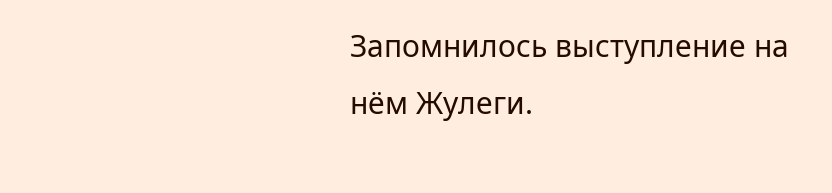Запомнилось выступление на нём Жулеги.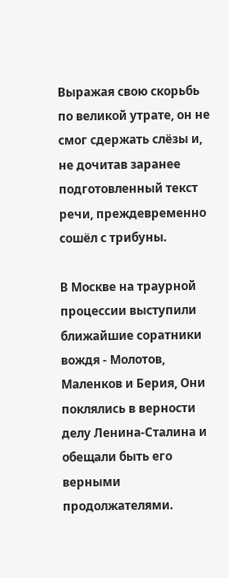Выражая свою скорьбь по великой утрате, он не смог сдержать слёзы и, не дочитав заранее подготовленный текст речи, преждевременно сошёл с трибуны.

В Москве на траурной процессии выступили ближайшие соратники вождя - Молотов, Маленков и Берия, Они поклялись в верности делу Ленина-Сталина и обещали быть его верными продолжателями.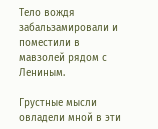Тело вождя забальзамировали и поместили в мавзолей рядом с Лениным.

Грустные мысли овладели мной в эти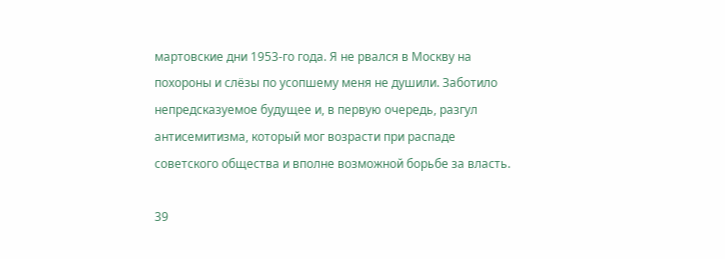мартовские дни 1953-го года. Я не рвался в Москву на похороны и слёзы по усопшему меня не душили. Заботило непредсказуемое будущее и, в первую очередь, разгул антисемитизма, который мог возрасти при распаде советского общества и вполне возможной борьбе за власть.

39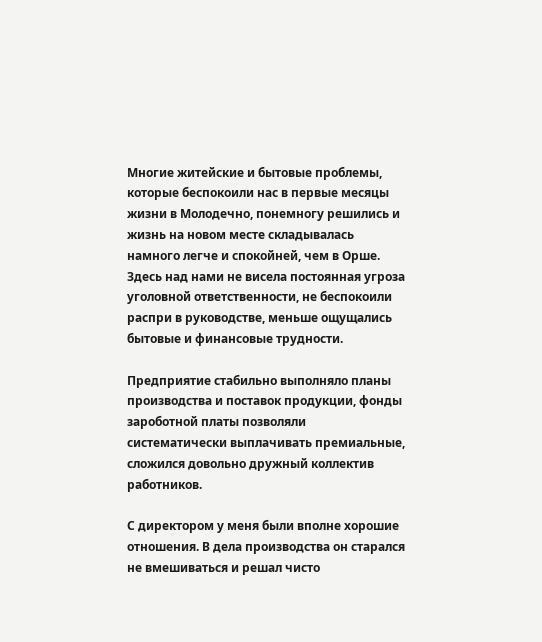Многие житейские и бытовые проблемы, которые беспокоили нас в первые месяцы жизни в Молодечно, понемногу решились и жизнь на новом месте складывалась намного легче и спокойней, чем в Орше. Здесь над нами не висела постоянная угроза уголовной ответственности, не беспокоили распри в руководстве, меньше ощущались бытовые и финансовые трудности.

Предприятие стабильно выполняло планы производства и поставок продукции, фонды зароботной платы позволяли систематически выплачивать премиальные, сложился довольно дружный коллектив работников.

С директором у меня были вполне хорошие отношения. В дела производства он старался не вмешиваться и решал чисто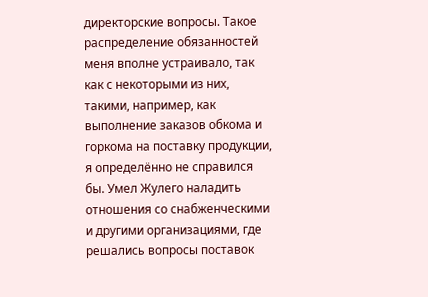директорские вопросы. Такое распределение обязанностей меня вполне устраивало, так как с некоторыми из них, такими, например, как выполнение заказов обкома и горкома на поставку продукции, я определённо не справился бы. Умел Жулего наладить отношения со снабженческими и другими организациями, где решались вопросы поставок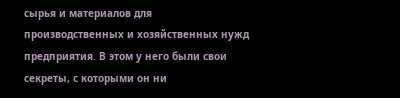сырья и материалов для производственных и хозяйственных нужд предприятия. В этом у него были свои секреты, с которыми он ни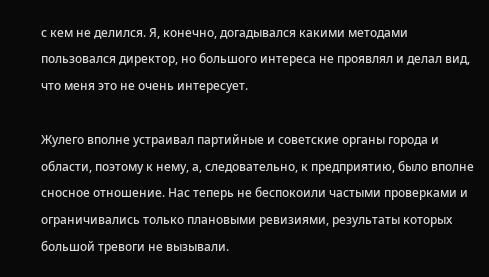с кем не делился. Я, конечно, догадывался какими методами пользовался директор, но большого интереса не проявлял и делал вид, что меня это не очень интересует.

Жулего вполне устраивал партийные и советские органы города и области, поэтому к нему, а, следовательно, к предприятию, было вполне сносное отношение. Нас теперь не беспокоили частыми проверками и ограничивались только плановыми ревизиями, результаты которых большой тревоги не вызывали.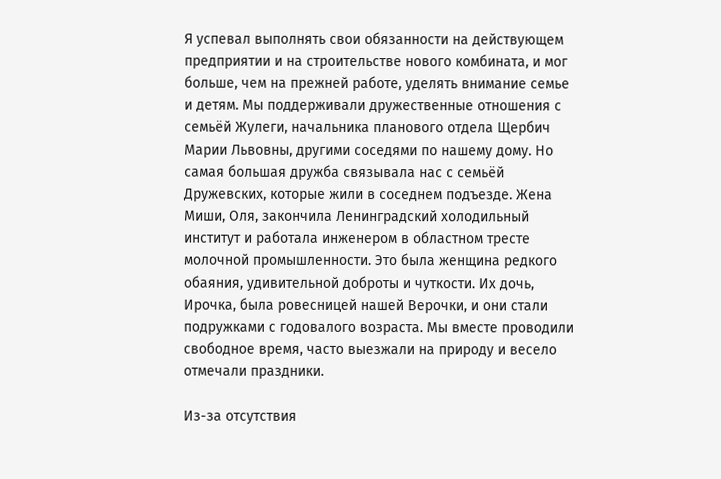Я успевал выполнять свои обязанности на действующем предприятии и на строительстве нового комбината, и мог больше, чем на прежней работе, уделять внимание семье и детям. Мы поддерживали дружественные отношения с семьёй Жулеги, начальника планового отдела Щербич Марии Львовны, другими соседями по нашему дому. Но самая большая дружба связывала нас с семьёй Дружевских, которые жили в соседнем подъезде. Жена Миши, Оля, закончила Ленинградский холодильный институт и работала инженером в областном тресте молочной промышленности. Это была женщина редкого обаяния, удивительной доброты и чуткости. Их дочь, Ирочка, была ровесницей нашей Верочки, и они стали подружками с годовалого возраста. Мы вместе проводили свободное время, часто выезжали на природу и весело отмечали праздники.

Из-за отсутствия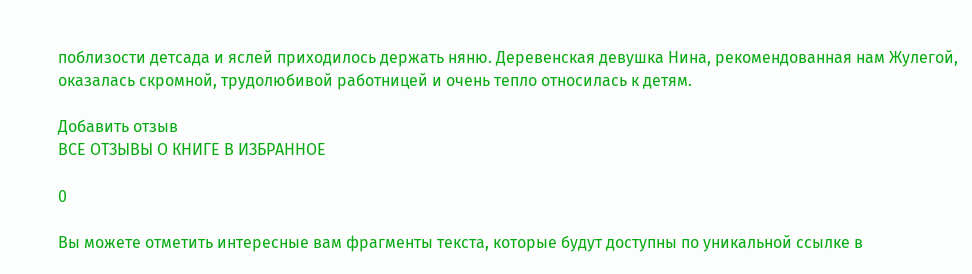поблизости детсада и яслей приходилось держать няню. Деревенская девушка Нина, рекомендованная нам Жулегой, оказалась скромной, трудолюбивой работницей и очень тепло относилась к детям.

Добавить отзыв
ВСЕ ОТЗЫВЫ О КНИГЕ В ИЗБРАННОЕ

0

Вы можете отметить интересные вам фрагменты текста, которые будут доступны по уникальной ссылке в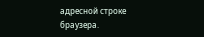адресной строке браузера.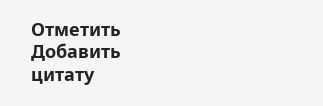Отметить Добавить цитату